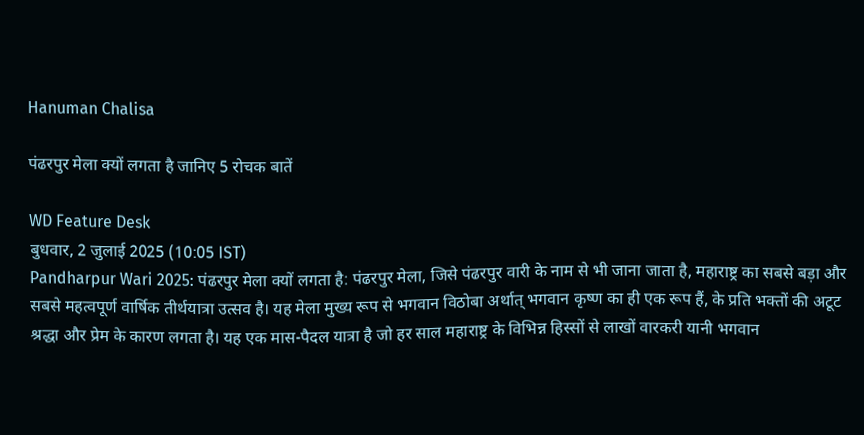Hanuman Chalisa

पंढरपुर मेला क्यों लगता है जानिए 5 रोचक बातें

WD Feature Desk
बुधवार, 2 जुलाई 2025 (10:05 IST)
Pandharpur Wari 2025: पंढरपुर मेला क्यों लगता है: पंढरपुर मेला, जिसे पंढरपुर वारी के नाम से भी जाना जाता है, महाराष्ट्र का सबसे बड़ा और सबसे महत्वपूर्ण वार्षिक तीर्थयात्रा उत्सव है। यह मेला मुख्य रूप से भगवान विठोबा अर्थात् भगवान कृष्ण का ही एक रूप हैं, के प्रति भक्तों की अटूट श्रद्धा और प्रेम के कारण लगता है। यह एक मास-पैदल यात्रा है जो हर साल महाराष्ट्र के विभिन्न हिस्सों से लाखों वारकरी यानी भगवान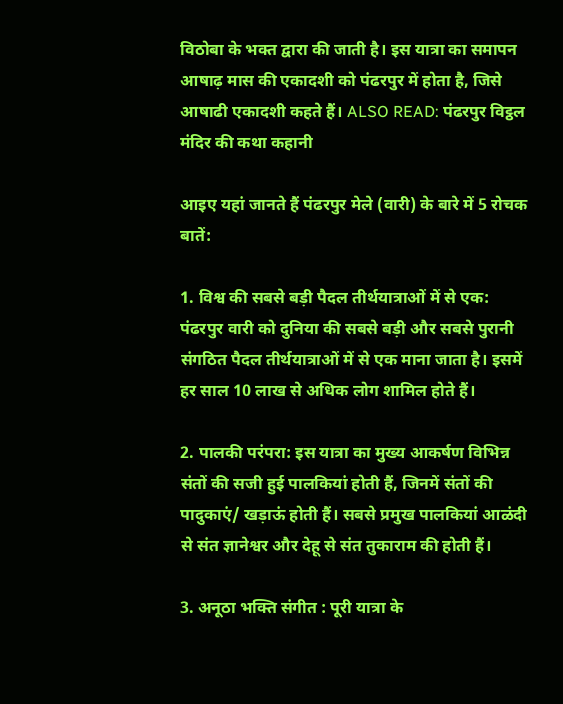विठोबा के भक्त द्वारा की जाती है। इस यात्रा का समापन आषाढ़ मास की एकादशी को पंढरपुर में होता है, जिसे आषाढी एकादशी कहते हैं। ALSO READ: पंढरपुर विट्ठल मंदिर की कथा कहानी

आइए यहां जानते हैं पंढरपुर मेले (वारी) के बारे में 5 रोचक बातें:

1. विश्व की सबसे बड़ी पैदल तीर्थयात्राओं में से एक: पंढरपुर वारी को दुनिया की सबसे बड़ी और सबसे पुरानी संगठित पैदल तीर्थयात्राओं में से एक माना जाता है। इसमें हर साल 10 लाख से अधिक लोग शामिल होते हैं।

2. पालकी परंपरा: इस यात्रा का मुख्य आकर्षण विभिन्न संतों की सजी हुई पालकियां होती हैं, जिनमें संतों की पादुकाएं/ खड़ाऊं होती हैं। सबसे प्रमुख पालकियां आळंदी से संत ज्ञानेश्वर और देहू से संत तुकाराम की होती हैं।

3. अनूठा भक्ति संगीत : पूरी यात्रा के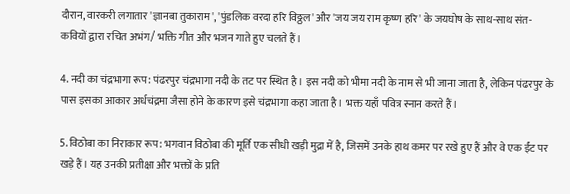दौरान, वारकरी लगातार 'ज्ञानबा तुकाराम', 'पुंडलिक वरदा हरि विठ्ठल' और 'जय जय राम कृष्ण हरि' के जयघोष के साथ-साथ संत-कवियों द्वारा रचित अभंग/ भक्ति गीत और भजन गाते हुए चलते हैं।

4. नदी का चंद्रभागा रूप: पंढरपुर चंद्रभागा नदी के तट पर स्थित है। इस नदी को भीमा नदी के नाम से भी जाना जाता है, लेकिन पंढरपुर के पास इसका आकार अर्धचंद्रमा जैसा होने के कारण इसे चंद्रभागा कहा जाता है। भक्त यहाँ पवित्र स्नान करते हैं।

5. विठोबा का निराकार रूप: भगवान विठोबा की मूर्ति एक सीधी खड़ी मुद्रा में है, जिसमें उनके हाथ कमर पर रखे हुए हैं और वे एक ईंट पर खड़े हैं। यह उनकी प्रतीक्षा और भक्तों के प्रति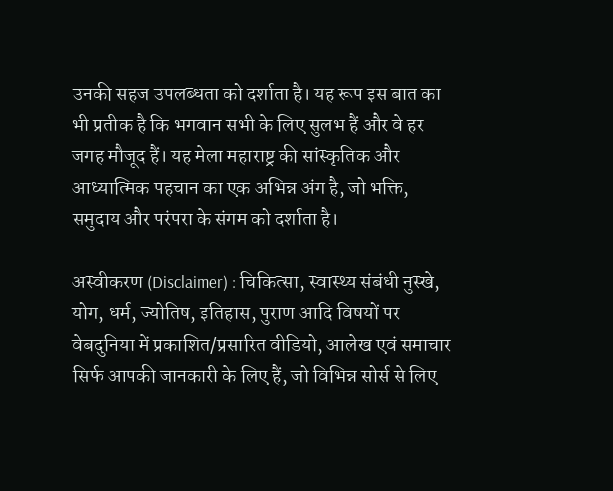उनकी सहज उपलब्धता को दर्शाता है। यह रूप इस बात का भी प्रतीक है कि भगवान सभी के लिए सुलभ हैं और वे हर जगह मौजूद हैं। यह मेला महाराष्ट्र की सांस्कृतिक और आध्यात्मिक पहचान का एक अभिन्न अंग है, जो भक्ति, समुदाय और परंपरा के संगम को दर्शाता है।

अस्वीकरण (Disclaimer) : चिकित्सा, स्वास्थ्य संबंधी नुस्खे, योग, धर्म, ज्योतिष, इतिहास, पुराण आदि विषयों पर वेबदुनिया में प्रकाशित/प्रसारित वीडियो, आलेख एवं समाचार सिर्फ आपकी जानकारी के लिए हैं, जो विभिन्न सोर्स से लिए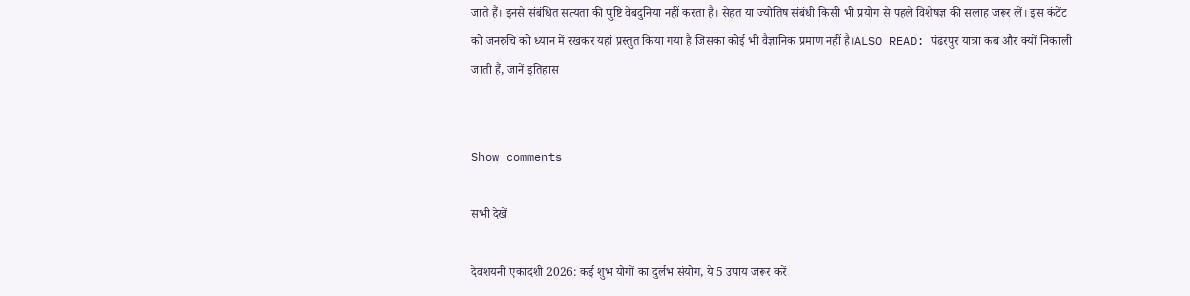जाते हैं। इनसे संबंधित सत्यता की पुष्टि वेबदुनिया नहीं करता है। सेहत या ज्योतिष संबंधी किसी भी प्रयोग से पहले विशेषज्ञ की सलाह जरूर लें। इस कंटेंट को जनरुचि को ध्यान में रखकर यहां प्रस्तुत किया गया है जिसका कोई भी वैज्ञानिक प्रमाण नहीं है।ALSO READ: पंढरपुर यात्रा कब और क्यों निकाली जाती हैं, जानें इतिहास


Show comments

सभी देखें

देवशयनी एकादशी 2026: कई शुभ योगों का दुर्लभ संयोग, ये 5 उपाय जरूर करें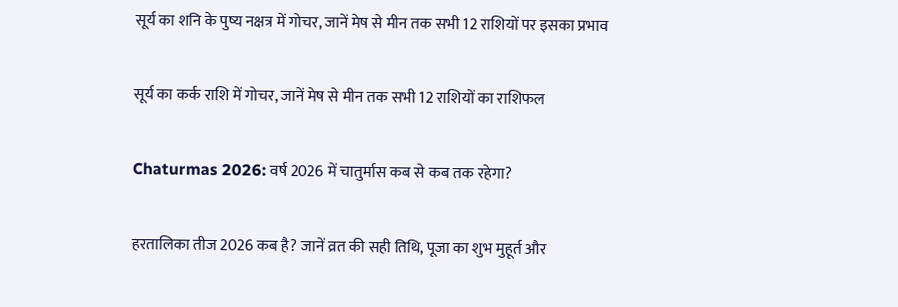सूर्य का शनि के पुष्य नक्षत्र में गोचर, जानें मेष से मीन तक सभी 12 राशियों पर इसका प्रभाव

सूर्य का कर्क राशि में गोचर, जानें मेष से मीन तक सभी 12 राशियों का राशिफल

Chaturmas 2026: वर्ष 2026 में चातुर्मास कब से कब तक रहेगा?

हरतालिका तीज 2026 कब है? जानें व्रत की सही तिथि, पूजा का शुभ मुहूर्त और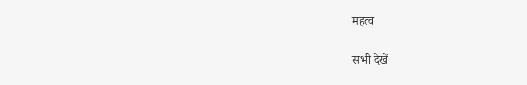महत्व

सभी देखें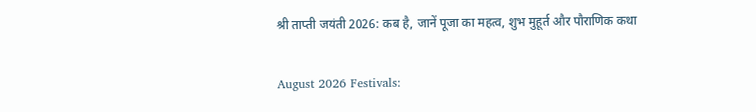श्री ताप्ती जयंती 2026: कब है, जानें पूजा का महत्व, शुभ मुहूर्त और पौराणिक कथा

August 2026 Festivals: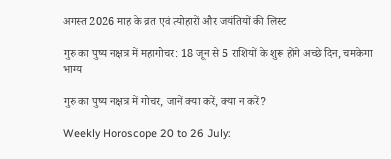अगस्त 2026 माह के व्रत एवं त्योहारों और जयंतियों की लिस्ट

गुरु का पुष्य नक्षत्र में महागोचर: 18 जून से 5 राशियों के शुरू होंगे अच्छे दिन, चमकेगा भाग्य

गुरु का पुष्य नक्षत्र में गोचर, जानें क्या करें, क्या न करें?

Weekly Horoscope 20 to 26 July: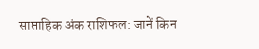साप्ताहिक अंक राशिफल: जानें किन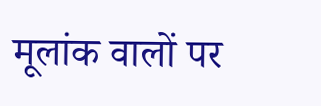मूलांक वालों पर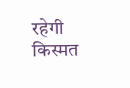रहेगी किस्मत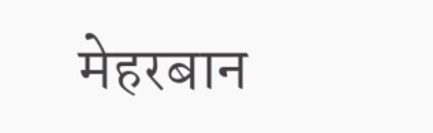मेहरबान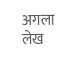अगला लेख